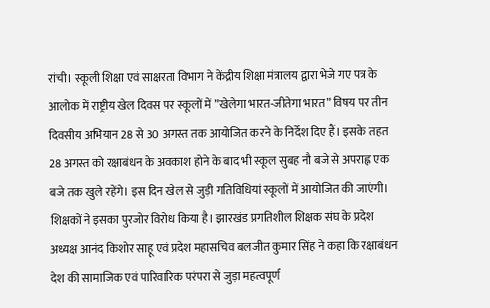रांची। स्कूली शिक्षा एवं साक्षरता विभाग ने केंद्रीय शिक्षा मंत्रालय द्वारा भेजे गए पत्र के आलोक में राष्ट्रीय खेल दिवस पर स्कूलों में ”खेलेगा भारत-जीतेगा भारत” विषय पर तीन दिवसीय अभियान 28 से 30 अगस्त तक आयोजित करने के निर्देश दिए हैं। इसके तहत 28 अगस्त को रक्षाबंधन के अवकाश होने के बाद भी स्कूल सुबह नौ बजे से अपराह्न एक बजे तक खुले रहेंगे। इस दिन खेल से जुड़ी गतिविधियां स्कूलों में आयोजित की जाएंगी। शिक्षकों ने इसका पुरजोर विरोध किया है। झारखंड प्रगतिशील शिक्षक संघ के प्रदेश अध्यक्ष आनंद किशोर साहू एवं प्रदेश महासचिव बलजीत कुमार सिंह ने कहा कि रक्षाबंधन देश की सामाजिक एवं पारिवारिक परंपरा से जुड़ा महत्वपूर्ण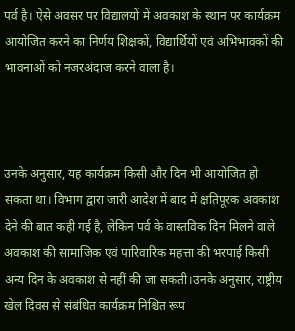पर्व है। ऐसे अवसर पर विद्यालयों में अवकाश के स्थान पर कार्यक्रम आयोजित करने का निर्णय शिक्षकों, विद्यार्थियों एवं अभिभावकों की भावनाओं को नजरअंदाज करने वाला है।



उनके अनुसार, यह कार्यक्रम किसी और दिन भी आयोजित हो सकता था। विभाग द्वारा जारी आदेश में बाद में क्षतिपूरक अवकाश देने की बात कही गई है, लेकिन पर्व के वास्तविक दिन मिलने वाले अवकाश की सामाजिक एवं पारिवारिक महत्ता की भरपाई किसी अन्य दिन के अवकाश से नहीं की जा सकती।उनके अनुसार, राष्ट्रीय खेल दिवस से संबंधित कार्यक्रम निश्चित रूप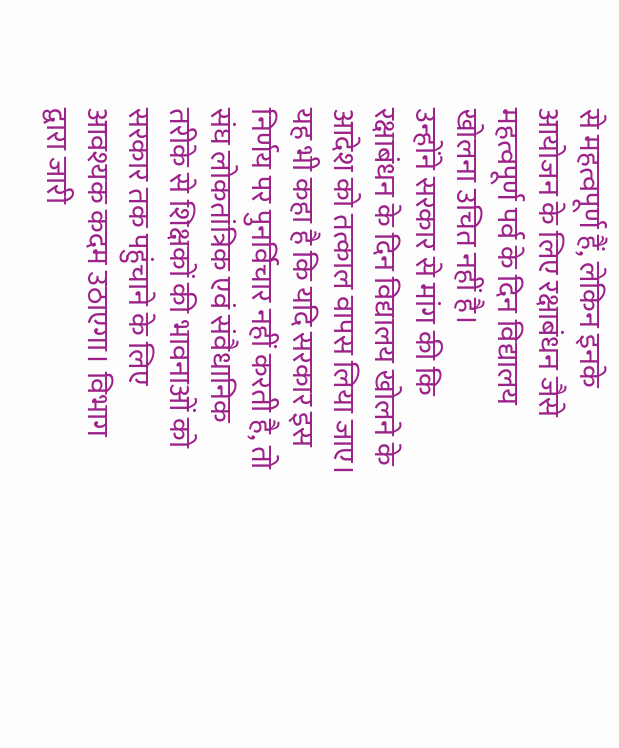से महत्वपूर्ण हैं, लेकिन इनके आयोजन के लिए रक्षाबंधन जैसे महत्वपूर्ण पर्व के दिन विद्यालय खोलना उचित नहीं है।
उन्होंने सरकार से मांग की कि रक्षाबंधन के दिन विद्यालय खोलने के आदेश को तत्काल वापस लिया जाए। यह भी कहा है कि यदि सरकार इस निर्णय पर पुनर्विचार नहीं करती है, तो संघ लोकतांत्रिक एवं संवैधानिक तरीके से शिक्षकों की भावनाओं को सरकार तक पहुंचाने के लिए आवश्यक कदम उठाएगा। विभाग द्वारा जारी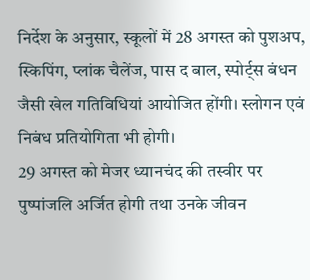निर्देश के अनुसार, स्कूलों में 28 अगस्त को पुशअप, स्किपिंग, प्लांक चैलेंज, पास द बाल, स्पोर्ट्स बंधन जैसी खेल गतिविधियां आयोजित होंगी। स्लोगन एवं निबंध प्रतियोगिता भी होगी।
29 अगस्त को मेजर ध्यानचंद की तस्वीर पर पुष्पांजलि अर्जित होगी तथा उनके जीवन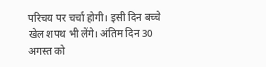परिचय पर चर्चा होगी। इसी दिन बच्चे खेल शपथ भी लेंगे। अंतिम दिन 30 अगस्त को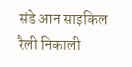संडे आन साइकिल रैली निकाली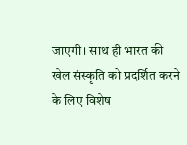जाएगी। साथ ही भारत की खेल संस्कृति को प्रदर्शित करने के लिए विशेष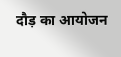दौड़ का आयोजन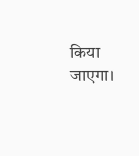किया जाएगा।